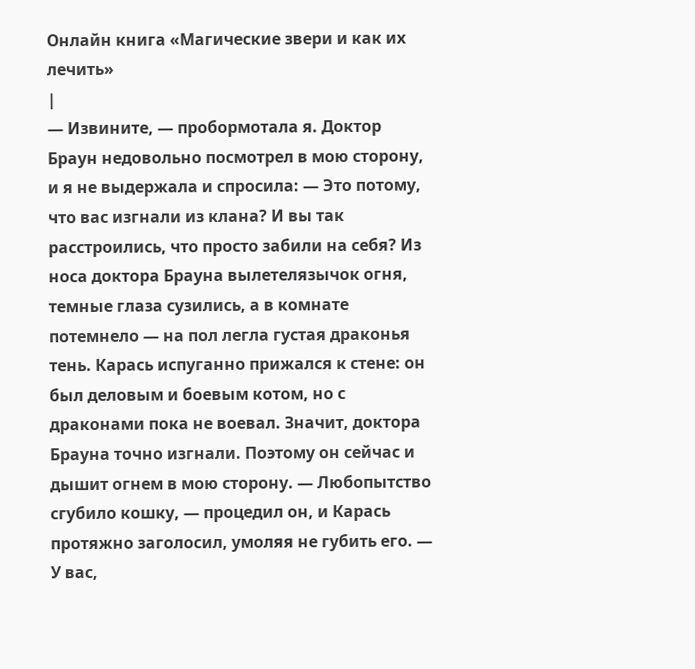Онлайн книга «Магические звери и как их лечить»
|
— Извините, — пробормотала я. Доктор Браун недовольно посмотрел в мою сторону, и я не выдержала и спросила: — Это потому, что вас изгнали из клана? И вы так расстроились, что просто забили на себя? Из носа доктора Брауна вылетелязычок огня, темные глаза сузились, а в комнате потемнело — на пол легла густая драконья тень. Карась испуганно прижался к стене: он был деловым и боевым котом, но с драконами пока не воевал. Значит, доктора Брауна точно изгнали. Поэтому он сейчас и дышит огнем в мою сторону. — Любопытство сгубило кошку, — процедил он, и Карась протяжно заголосил, умоляя не губить его. — У вас,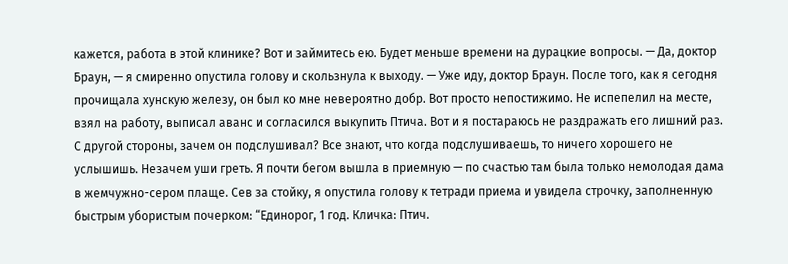кажется, работа в этой клинике? Вот и займитесь ею. Будет меньше времени на дурацкие вопросы. — Да, доктор Браун, — я смиренно опустила голову и скользнула к выходу. — Уже иду, доктор Браун. После того, как я сегодня прочищала хунскую железу, он был ко мне невероятно добр. Вот просто непостижимо. Не испепелил на месте, взял на работу, выписал аванс и согласился выкупить Птича. Вот и я постараюсь не раздражать его лишний раз. С другой стороны, зачем он подслушивал? Все знают, что когда подслушиваешь, то ничего хорошего не услышишь. Незачем уши греть. Я почти бегом вышла в приемную — по счастью там была только немолодая дама в жемчужно-сером плаще. Сев за стойку, я опустила голову к тетради приема и увидела строчку, заполненную быстрым убористым почерком: “Единорог, 1 год. Кличка: Птич.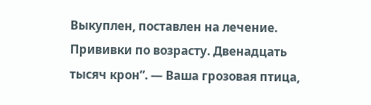Выкуплен, поставлен на лечение. Прививки по возрасту. Двенадцать тысяч крон”. — Ваша грозовая птица,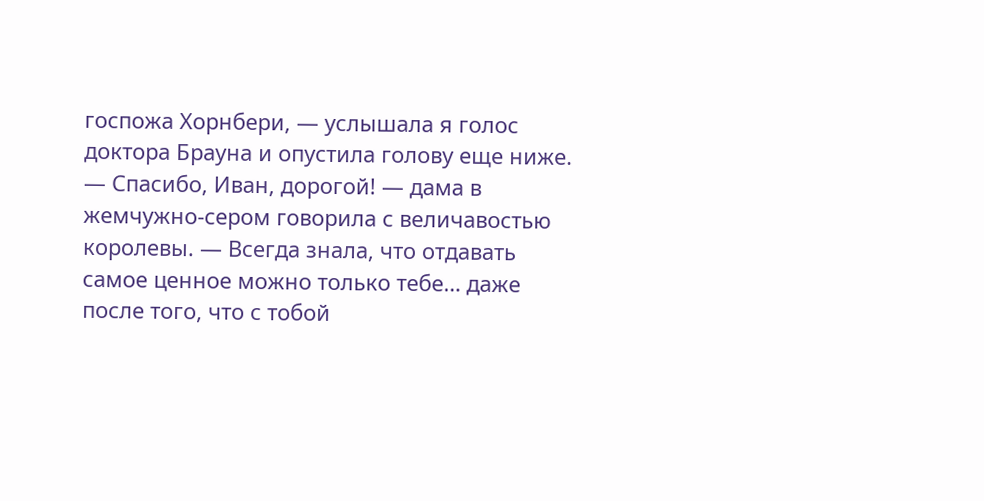госпожа Хорнбери, — услышала я голос доктора Брауна и опустила голову еще ниже. — Спасибо, Иван, дорогой! — дама в жемчужно-сером говорила с величавостью королевы. — Всегда знала, что отдавать самое ценное можно только тебе… даже после того, что с тобой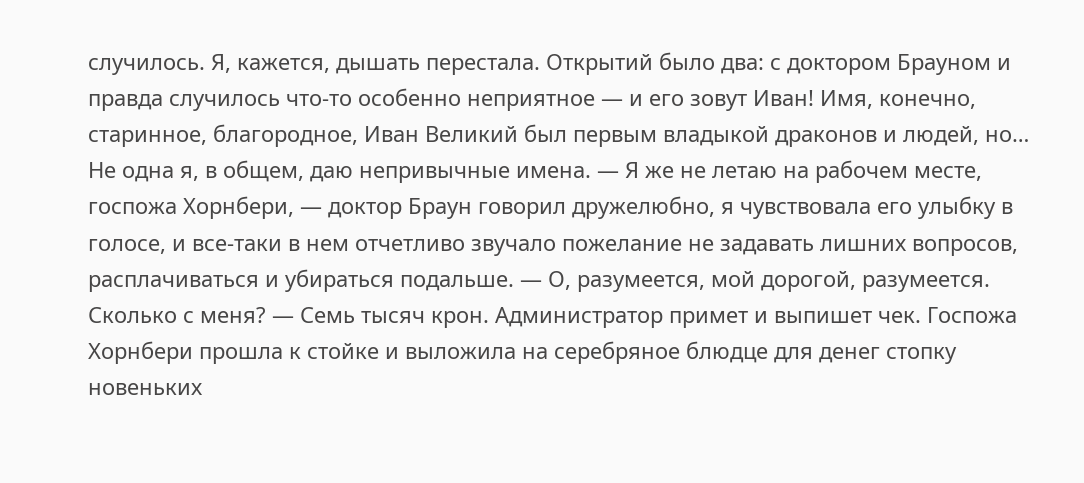случилось. Я, кажется, дышать перестала. Открытий было два: с доктором Брауном и правда случилось что-то особенно неприятное — и его зовут Иван! Имя, конечно, старинное, благородное, Иван Великий был первым владыкой драконов и людей, но… Не одна я, в общем, даю непривычные имена. — Я же не летаю на рабочем месте, госпожа Хорнбери, — доктор Браун говорил дружелюбно, я чувствовала его улыбку в голосе, и все-таки в нем отчетливо звучало пожелание не задавать лишних вопросов, расплачиваться и убираться подальше. — О, разумеется, мой дорогой, разумеется. Сколько с меня? — Семь тысяч крон. Администратор примет и выпишет чек. Госпожа Хорнбери прошла к стойке и выложила на серебряное блюдце для денег стопку новеньких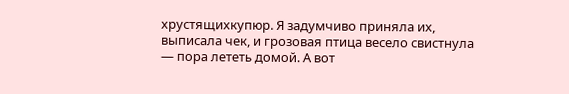хрустящихкупюр. Я задумчиво приняла их, выписала чек, и грозовая птица весело свистнула — пора лететь домой. А вот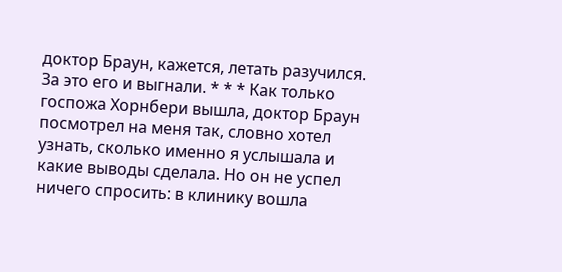доктор Браун, кажется, летать разучился. За это его и выгнали. * * * Как только госпожа Хорнбери вышла, доктор Браун посмотрел на меня так, словно хотел узнать, сколько именно я услышала и какие выводы сделала. Но он не успел ничего спросить: в клинику вошла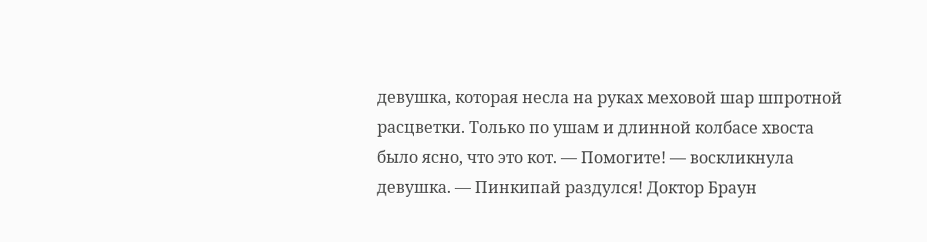девушка, которая несла на руках меховой шар шпротной расцветки. Только по ушам и длинной колбасе хвоста было ясно, что это кот. — Помогите! — воскликнула девушка. — Пинкипай раздулся! Доктор Браун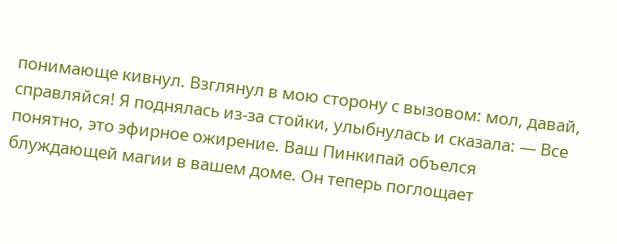понимающе кивнул. Взглянул в мою сторону с вызовом: мол, давай, справляйся! Я поднялась из-за стойки, улыбнулась и сказала: — Все понятно, это эфирное ожирение. Ваш Пинкипай объелся блуждающей магии в вашем доме. Он теперь поглощает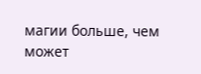магии больше, чем может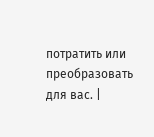потратить или преобразовать для вас. |